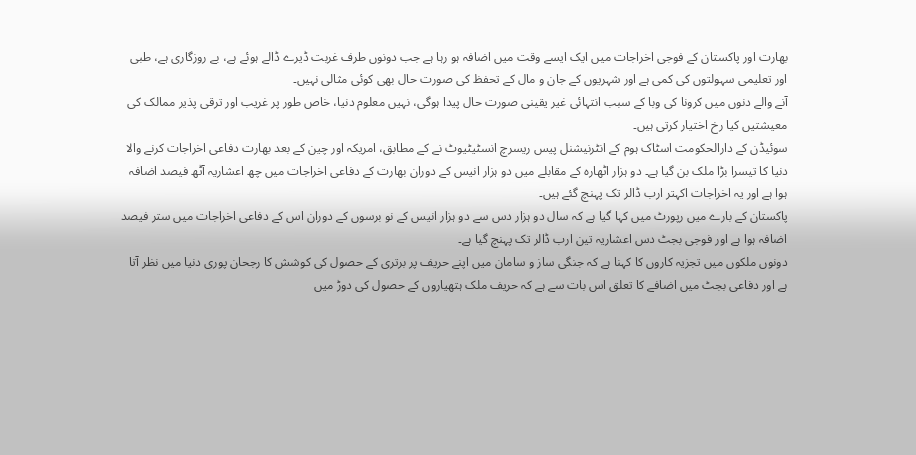بھارت اور پاکستان کے فوجی اخراجات میں ایک ایسے وقت میں اضافہ ہو رہا ہے جب دونوں طرف غربت ڈیرے ڈالے ہوئے ہے، بے روزگاری ہے، طبی اور تعلیمی سہولتوں کی کمی ہے اور شہریوں کے جان و مال کے تحفظ کی صورت حال بھی کوئی مثالی نہیں۔
آنے والے دنوں میں کرونا کی وبا کے سبب انتہائی غیر یقینی صورت حال پیدا ہوگی، نہیں معلوم دنیا، خاص طور پر غریب اور ترقی پذیر ممالک کی معیشتیں کیا رخ اختیار کرتی ہیں۔
سوئیڈن کے دارالحکومت اسٹاک ہوم کے انٹرنیشنل پیس ریسرچ انسٹیٹیوٹ نے کے مطابق، امریکہ اور چین کے بعد بھارت دفاعی اخراجات کرنے والا دنیا کا تیسرا بڑا ملک بن گیا ہے۔ دو ہزار اٹھارہ کے مقابلے میں دو ہزار انیس کے دوران بھارت کے دفاعی اخراجات میں چھ اعشاریہ آٹھ فیصد اضافہ ہوا ہے اور یہ اخراجات اکہتر ارب ڈالر تک پہنچ گئے ہیں۔
پاکستان کے بارے میں رپورٹ میں کہا گیا ہے کہ سال دو ہزار دس سے دو ہزار انیس کے نو برسوں کے دوران اس کے دفاعی اخراجات میں ستر فیصد اضافہ ہوا ہے اور فوجی بجٹ دس اعشاریہ تین ارب ڈالر تک پہنچ گیا ہے۔
دونوں ملکوں میں تجزیہ کاروں کا کہنا ہے کہ جنگی ساز و سامان میں اپنے حریف پر برتری کے حصول کی کوشش کا رجحان پوری دنیا میں نظر آتا ہے اور دفاعی بجٹ میں اضافے کا تعلق اس بات سے ہے کہ حریف ملک ہتھیاروں کے حصول کی دوڑ میں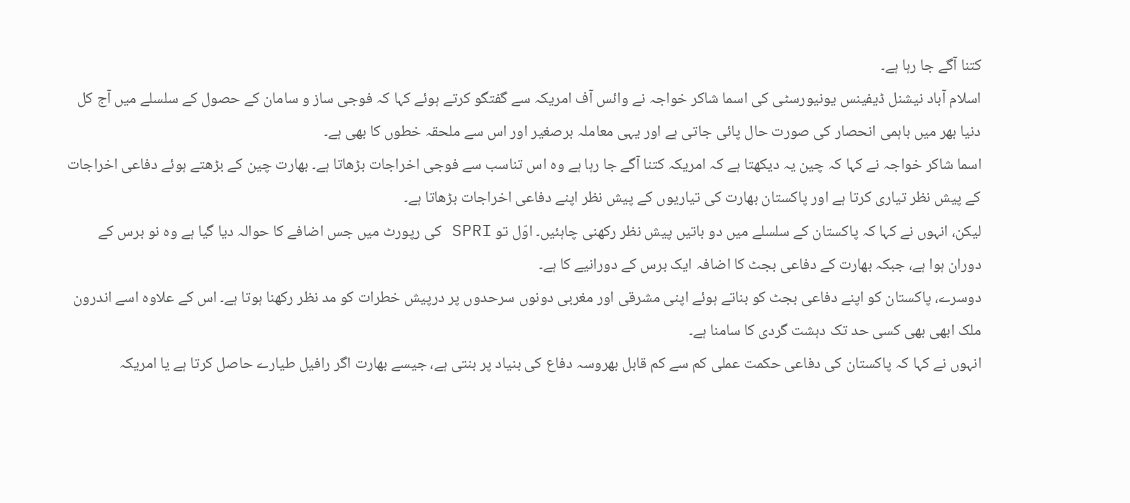کتنا آگے جا رہا ہے۔
اسلام آباد نیشنل ڈیفینس یونیورسٹی کی اسما شاکر خواجہ نے وائس آف امریکہ سے گفتگو کرتے ہوئے کہا کہ فوجی ساز و سامان کے حصول کے سلسلے میں آج کل دنیا بھر میں باہمی انحصار کی صورت حال پائی جاتی ہے اور یہی معاملہ برصغیر اور اس سے ملحقہ خطوں کا بھی ہے۔
اسما شاکر خواجہ نے کہا کہ چین یہ دیکھتا ہے کہ امریکہ کتنا آگے جا رہا ہے وہ اس تناسب سے فوجی اخراجات بڑھاتا ہے۔ بھارت چین کے بڑھتے ہوئے دفاعی اخراجات کے پیش نظر تیاری کرتا ہے اور پاکستان بھارت کی تیاریوں کے پیش نظر اپنے دفاعی اخراجات بڑھاتا ہے۔
لیکن، انہوں نے کہا کہ پاکستان کے سلسلے میں دو باتیں پیش نظر رکھنی چاہئیں۔ اوّل تو SPRI کی رپورٹ میں جس اضافے کا حوالہ دیا گیا ہے وہ نو برس کے دوران ہوا ہے، جبکہ بھارت کے دفاعی بجٹ کا اضافہ ایک برس کے دورانیے کا ہے۔
دوسرے، پاکستان کو اپنے دفاعی بجٹ کو بناتے ہوئے اپنی مشرقی اور مغربی دونوں سرحدوں پر درپیش خطرات کو مد نظر رکھنا ہوتا ہے۔ اس کے علاوہ اسے اندرون ملک ابھی بھی کسی حد تک دہشت گردی کا سامنا ہے۔
انہوں نے کہا کہ پاکستان کی دفاعی حکمت عملی کم سے کم قابل بھروسہ دفاع کی بنیاد پر بنتی ہے، جیسے بھارت اگر رافیل طیارے حاصل کرتا ہے یا امریکہ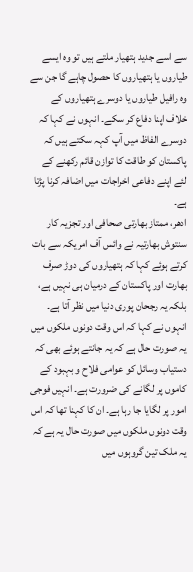سے اسے جدید ہتھیار ملتے ہیں تو وہ ایسے طیاروں یا ہتھیاروں کا حصول چاہے گا جن سے وہ رافیل طیاروں یا دوسرے ہتھیاروں کے خلاف اپنا دفاع کر سکے۔ انہوں نے کہا کہ دوسرے الفاظ میں آپ کہہ سکتے ہیں کہ پاکستان کو طاقت کا توازن قائم رکھنے کے لئے اپنے دفاعی اخراجات میں اضافہ کرنا پڑتا ہے۔
ادھر، ممتاز بھارتی صحافی اور تجزیہ کار سنتوش بھارتیہ نے وائس آف امریکہ سے بات کرتے ہوئے کہا کہ ہتھیاروں کی دوڑ صرف بھارت اور پاکستان کے درمیان ہی نہیں ہے، بلکہ یہ رجحان پوری دنیا میں نظر آتا ہے۔
انہوں نے کہا کہ اس وقت دونوں ملکوں میں یہ صورت حال ہے کہ یہ جانتے ہوئے بھی کہ دستیاب وسائل کو عوامی فلاح و بہبود کے کاموں پر لگانے کی ضرورت ہے۔ انہیں فوجی امور پر لگایا جا رہا ہے۔ ان کا کہنا تھا کہ اس وقت دونوں ملکوں میں صورت حال یہ ہے کہ یہ ملک تین گروہوں میں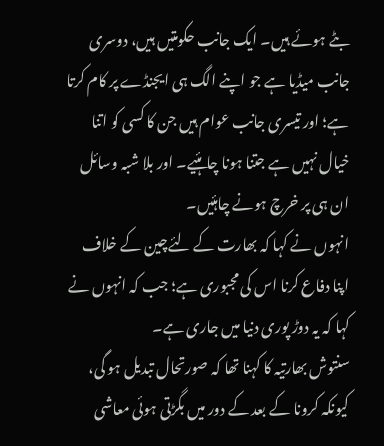بٹے ہوئے ہیں۔ ایک جانب حکومتیں ہیں، دوسری جانب میڈیا ہے جو اپنے الگ ہی ایجنڈے پر کام کرتا ہے؛ اور تیسری جانب عوام ہیں جن کا کسی کو اتنا خیال نہیں ہے جتنا ہونا چاہئیے۔ اور بلا شبہ وسائل ان ہی پر خرچ ہونے چاہئیں۔
انہوں نے کہا کہ بھارت کے لئےچین کے خلاف اپنا دفاع کرنا اس کی مجبوری ہے؛ جب کہ انہوں نے کہا کہ یہ دوڑ پوری دنیا میں جاری ہے۔
سنتوش بھارتیہ کا کہنا تھا کہ صورتحال تبدیل ہو گی، کیونکہ کرونا کے بعد کے دور میں بگڑتی ہوئی معاشی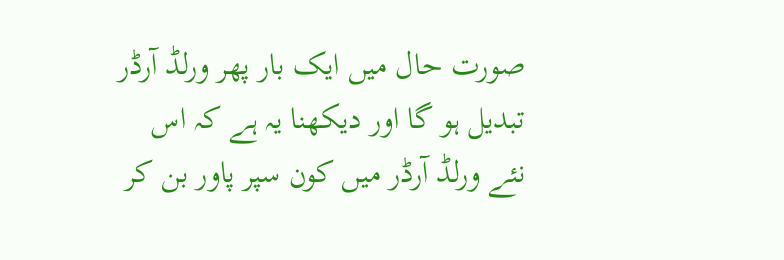صورت حال میں ایک بار پھر ورلڈ آرڈر تبدیل ہو گا اور دیکھنا یہ ہے کہ اس نئے ورلڈ آرڈر میں کون سپر پاور بن کر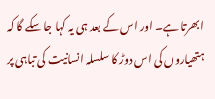ابھرتا ہے۔ اور اس کے بعد ہی یہ کہا جا سکے گا کہ ہتھیاروں کی اس دوڑ کا سلسلہ انسانیت کی تباہی پر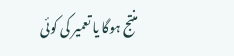منتج ہوگا یا تعمیر کی کوئی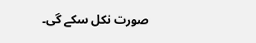صورت نکل سکے گی۔